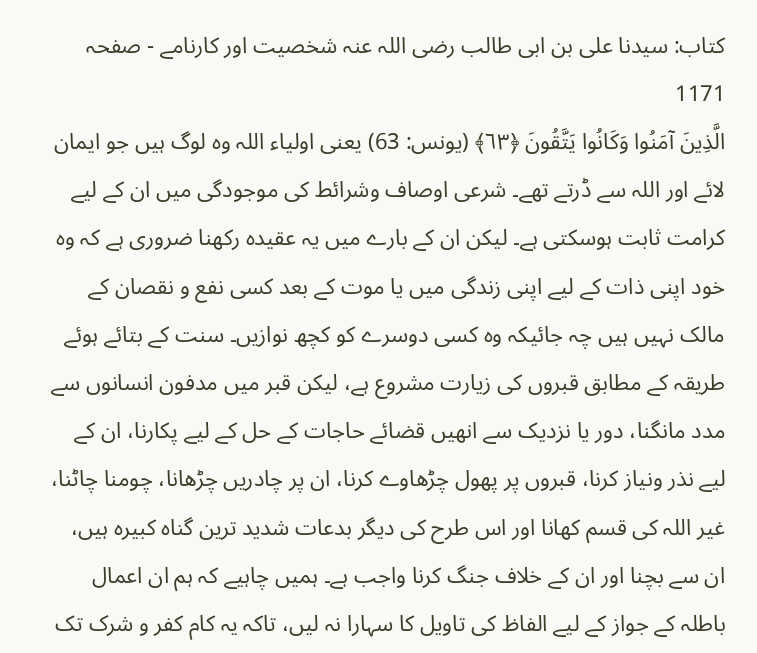کتاب: سیدنا علی بن ابی طالب رضی اللہ عنہ شخصیت اور کارنامے - صفحہ 1171
الَّذِينَ آمَنُوا وَكَانُوا يَتَّقُونَ ﴿٦٣﴾ (یونس: 63) یعنی اولیاء اللہ وہ لوگ ہیں جو ایمان لائے اور اللہ سے ڈرتے تھے۔ شرعی اوصاف وشرائط کی موجودگی میں ان کے لیے کرامت ثابت ہوسکتی ہے۔ لیکن ان کے بارے میں یہ عقیدہ رکھنا ضروری ہے کہ وہ خود اپنی ذات کے لیے اپنی زندگی میں یا موت کے بعد کسی نفع و نقصان کے مالک نہیں ہیں چہ جائیکہ وہ کسی دوسرے کو کچھ نوازیں۔ سنت کے بتائے ہوئے طریقہ کے مطابق قبروں کی زیارت مشروع ہے، لیکن قبر میں مدفون انسانوں سے مدد مانگنا، دور یا نزدیک سے انھیں قضائے حاجات کے حل کے لیے پکارنا، ان کے لیے نذر ونیاز کرنا، قبروں پر پھول چڑھاوے کرنا، ان پر چادریں چڑھانا، چومنا چاٹنا، غیر اللہ کی قسم کھانا اور اس طرح کی دیگر بدعات شدید ترین گناہ کبیرہ ہیں، ان سے بچنا اور ان کے خلاف جنگ کرنا واجب ہے۔ ہمیں چاہیے کہ ہم ان اعمال باطلہ کے جواز کے لیے الفاظ کی تاویل کا سہارا نہ لیں، تاکہ یہ کام کفر و شرک تک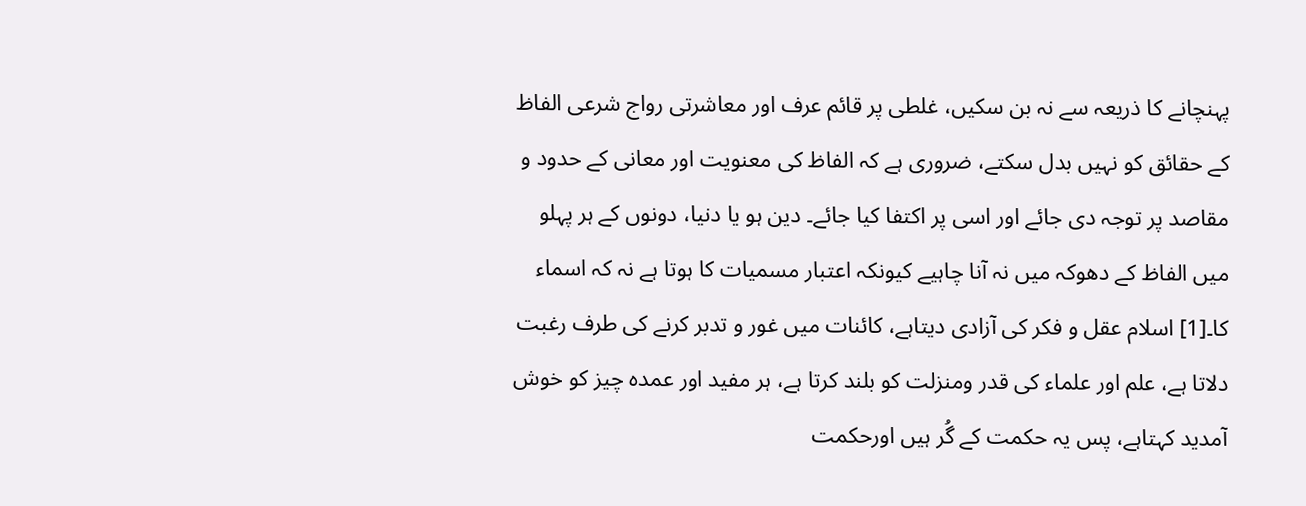پہنچانے کا ذریعہ سے نہ بن سکیں، غلطی پر قائم عرف اور معاشرتی رواج شرعی الفاظ کے حقائق کو نہیں بدل سکتے، ضروری ہے کہ الفاظ کی معنویت اور معانی کے حدود و مقاصد پر توجہ دی جائے اور اسی پر اکتفا کیا جائے۔ دین ہو یا دنیا، دونوں کے ہر پہلو میں الفاظ کے دھوکہ میں نہ آنا چاہیے کیونکہ اعتبار مسمیات کا ہوتا ہے نہ کہ اسماء کا۔[1] اسلام عقل و فکر کی آزادی دیتاہے، کائنات میں غور و تدبر کرنے کی طرف رغبت دلاتا ہے، علم اور علماء کی قدر ومنزلت کو بلند کرتا ہے، ہر مفید اور عمدہ چیز کو خوش آمدید کہتاہے، پس یہ حکمت کے گُر ہیں اورحکمت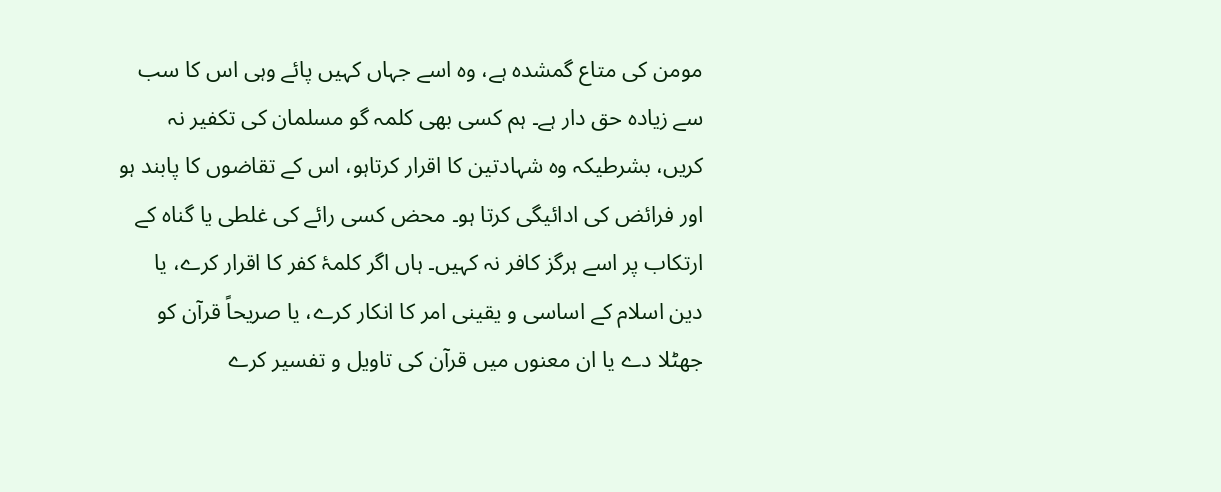مومن کی متاع گمشدہ ہے، وہ اسے جہاں کہیں پائے وہی اس کا سب سے زیادہ حق دار ہے۔ ہم کسی بھی کلمہ گو مسلمان کی تکفیر نہ کریں، بشرطیکہ وہ شہادتین کا اقرار کرتاہو، اس کے تقاضوں کا پابند ہو اور فرائض کی ادائیگی کرتا ہو۔ محض کسی رائے کی غلطی یا گناہ کے ارتکاب پر اسے ہرگز کافر نہ کہیں۔ ہاں اگر کلمۂ کفر کا اقرار کرے، یا دین اسلام کے اساسی و یقینی امر کا انکار کرے، یا صریحاً قرآن کو جھٹلا دے یا ان معنوں میں قرآن کی تاویل و تفسیر کرے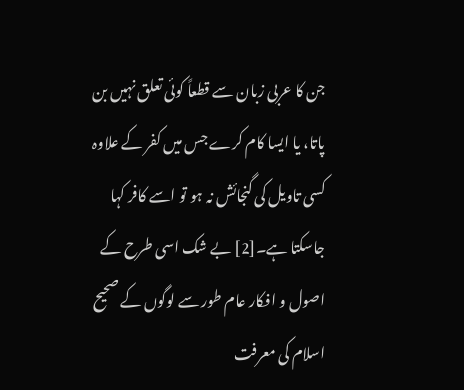جن کا عربی زبان سے قطعاً کوئی تعلق نہیں بن پاتا، یا ایسا کام کرے جس میں کفر کے علاوہ کسی تاویل کی گنجائش نہ ہو تو اسے کافر کہا جاسکتا ہے۔[2] بے شک اسی طرح کے اصول و افکار عام طور سے لوگوں کے صحیح اسلام کی معرفت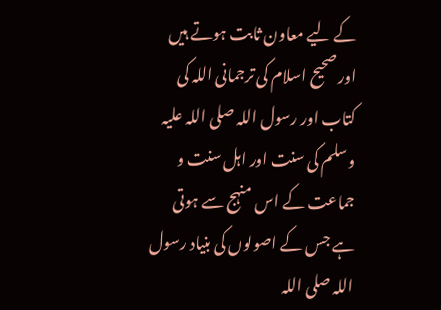کے لیے معاون ثابت ہوتے ہیں اور صحیح اسلام کی ترجمانی اللہ کی کتاب اور رسول اللہ صلی اللہ علیہ وسلم کی سنت اور اہل سنت و جماعت کے اس منہج سے ہوتی ہے جس کے اصولوں کی بنیاد رسول اللہ صلی اللہ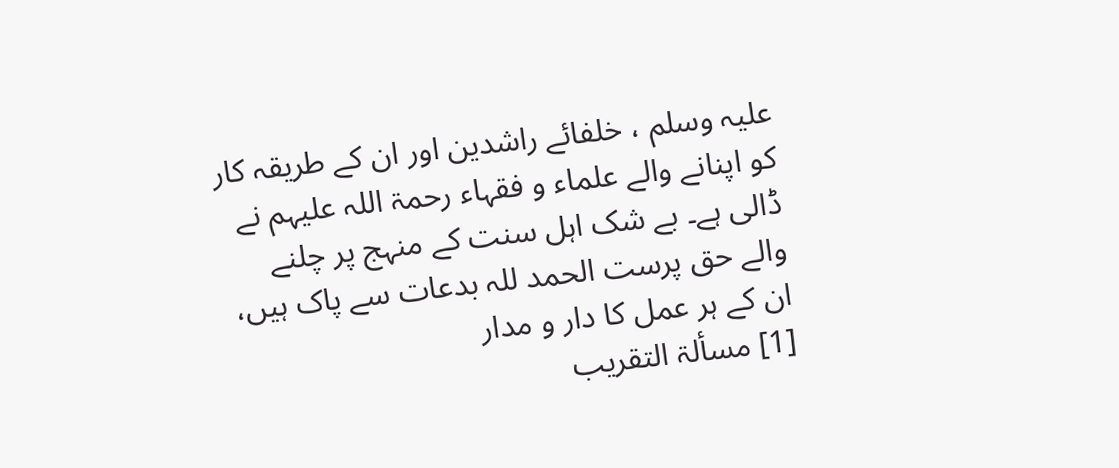علیہ وسلم ، خلفائے راشدین اور ان کے طریقہ کار کو اپنانے والے علماء و فقہاء رحمۃ اللہ علیہم نے ڈالی ہے۔ بے شک اہل سنت کے منہج پر چلنے والے حق پرست الحمد للہ بدعات سے پاک ہیں، ان کے ہر عمل کا دار و مدار
[1] مسألۃ التقریب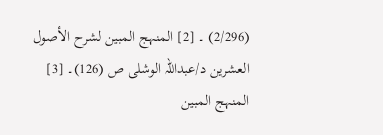(2/296) ۔ [2] المنہج المبین لشرح الأصول العشرین د/عبداللہ الوشلی ص (126)۔ [3] المنہج المبین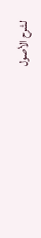لشرح الأصول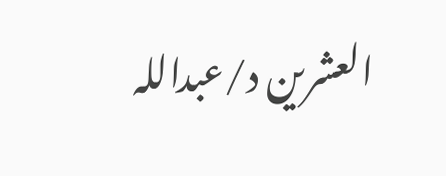العشرین د/عبداللہ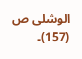الوشلی ص (157)۔